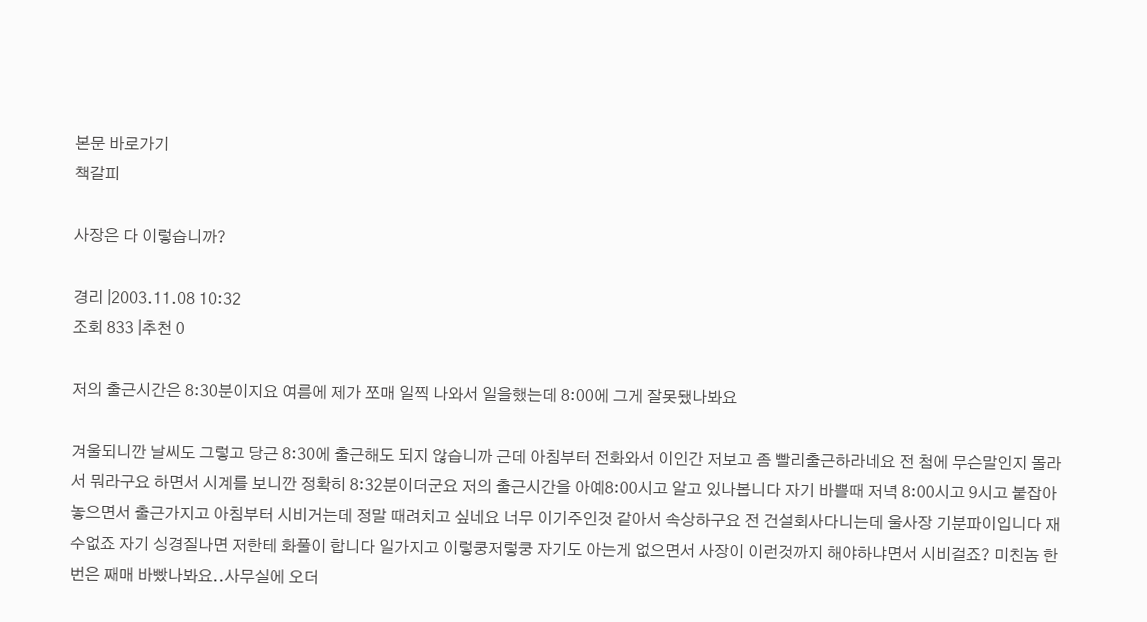본문 바로가기
책갈피

사장은 다 이렇습니까?

경리 |2003.11.08 10:32
조회 833 |추천 0

저의 출근시간은 8:30분이지요 여름에 제가 쪼매 일찍 나와서 일을했는데 8:00에 그게 잘못됐나봐요

겨울되니깐 날씨도 그렇고 당근 8:30에 출근해도 되지 않습니까 근데 아침부터 전화와서 이인간 저보고 좀 빨리출근하라네요 전 첨에 무슨말인지 몰라서 뭐라구요 하면서 시계를 보니깐 정확히 8:32분이더군요 저의 출근시간을 아예8:00시고 알고 있나봅니다 자기 바쁠때 저녁 8:00시고 9시고 붙잡아 놓으면서 출근가지고 아침부터 시비거는데 정말 때려치고 싶네요 너무 이기주인것 같아서 속상하구요 전 건설회사다니는데 울사장 기분파이입니다 재수없죠 자기 싱경질나면 저한테 화풀이 합니다 일가지고 이렇쿵저렇쿵 자기도 아는게 없으면서 사장이 이런것까지 해야하냐면서 시비걸죠? 미친놈 한번은 째매 바빴나봐요..사무실에 오더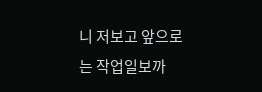니 저보고 앞으로는 작업일보까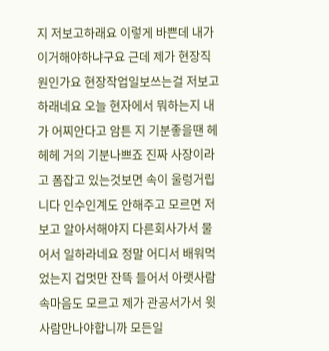지 저보고하래요 이렇게 바쁜데 내가 이거해야하냐구요 근데 제가 현장직원인가요 현장작업일보쓰는걸 저보고하래네요 오늘 현자에서 뭐하는지 내가 어찌안다고 암튼 지 기분좋을땐 헤헤헤 거의 기분나쁘죠 진짜 사장이라고 폼잡고 있는것보면 속이 울렁거립니다 인수인계도 안해주고 모르면 저보고 알아서해야지 다른회사가서 물어서 일하라네요 정말 어디서 배워먹었는지 겁멋만 잔뜩 들어서 아랫사람 속마음도 모르고 제가 관공서가서 윗사람만나야합니까 모든일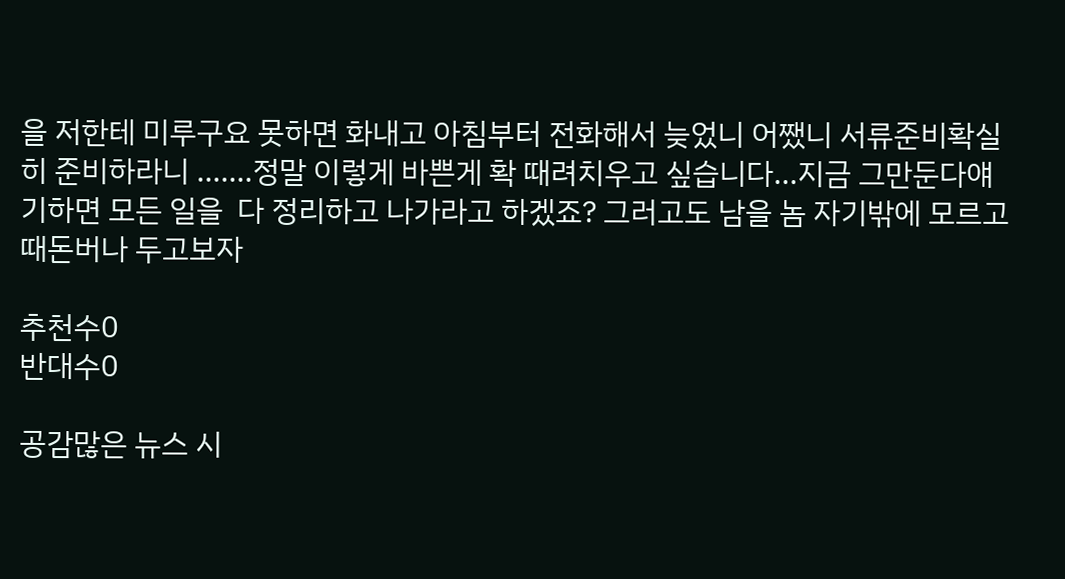을 저한테 미루구요 못하면 화내고 아침부터 전화해서 늦었니 어쨌니 서류준비확실히 준비하라니 .......정말 이렇게 바쁜게 확 때려치우고 싶습니다...지금 그만둔다얘기하면 모든 일을  다 정리하고 나가라고 하겠죠? 그러고도 남을 놈 자기밖에 모르고 때돈버나 두고보자

추천수0
반대수0

공감많은 뉴스 시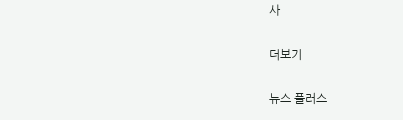사

더보기

뉴스 플러스